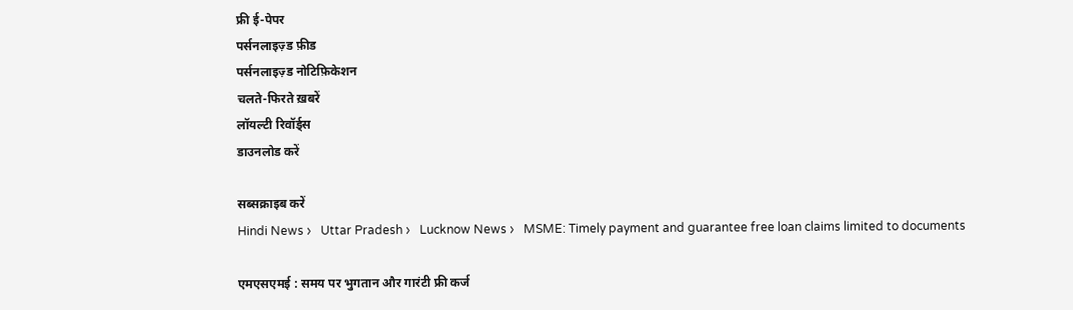फ्री ई-पेपर
पर्सनलाइज़्ड फ़ीड
पर्सनलाइज़्ड नोटिफ़िकेशन
चलते-फिरते ख़बरें
लॉयल्टी रिवॉर्ड्स
डाउनलोड करें

सब्सक्राइब करें
Hindi News ›   Uttar Pradesh ›   Lucknow News ›   MSME: Timely payment and guarantee free loan claims limited to documents

एमएसएमई : समय पर भुगतान और गारंटी फ्री कर्ज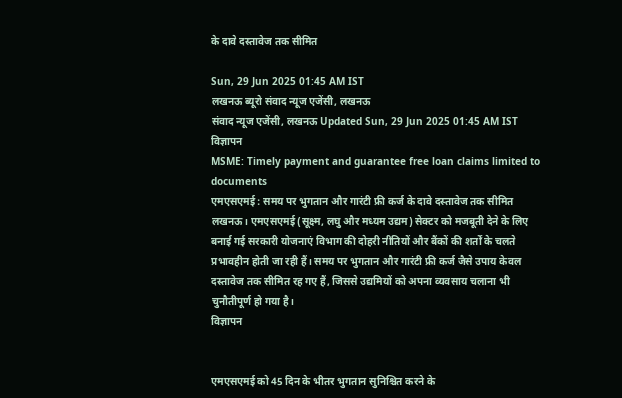के दावे दस्तावेज तक सीमित

Sun, 29 Jun 2025 01:45 AM IST
लखनऊ ब्यूरो संवाद न्यूज एजेंसी, लखनऊ
संवाद न्यूज एजेंसी, लखनऊ Updated Sun, 29 Jun 2025 01:45 AM IST
विज्ञापन
MSME: Timely payment and guarantee free loan claims limited to documents
एमएसएमई : समय पर भुगतान और गारंटी फ्री कर्ज के दावे दस्तावेज तक सीमित
लखनऊ। एमएसएमई (सूक्ष्म, लघु और मध्यम उद्यम) सेक्टर को मजबूती देने के लिए बनाई गई सरकारी योजनाएं विभाग की दोहरी नीतियों और बैंकों की शर्तों के चलते प्रभावहीन होती जा रही हैं। समय पर भुगतान और गारंटी फ्री कर्ज जैसे उपाय केवल दस्तावेज तक सीमित रह गए हैं, जिससे उद्यमियों को अपना व्यवसाय चलाना भी चुनौतीपूर्ण हो गया है।
विज्ञापन


एमएसएमई को 45 दिन के भीतर भुगतान सुनिश्चित करने के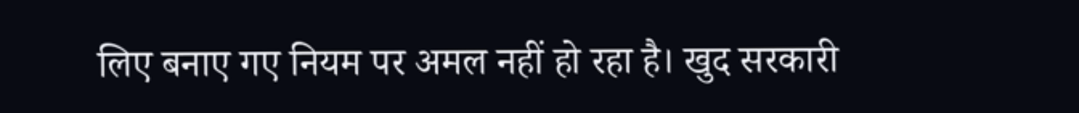लिए बनाए गए नियम पर अमल नहीं हो रहा है। खुद सरकारी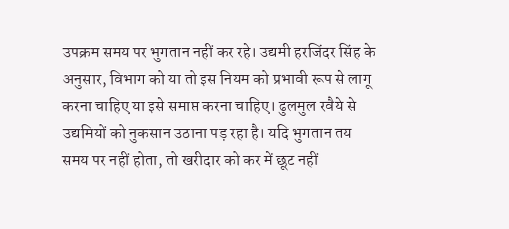उपक्रम समय पर भुगतान नहीं कर रहे। उद्यमी हरजिंदर सिंह के अनुसार, विभाग को या तो इस नियम को प्रभावी रूप से लागू करना चाहिए या इसे समाप्त करना चाहिए। ढुलमुल रवैये से उद्यमियों को नुकसान उठाना पड़ रहा है। यदि भुगतान तय समय पर नहीं होता, तो खरीदार को कर में छूट नहीं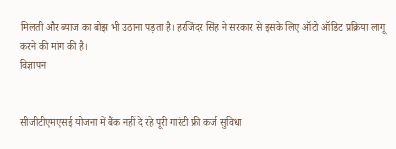मिलती और ब्याज का बोझ भी उठाना पड़ता है। हरजिंदर सिंह ने सरकार से इसके लिए ऑटो ऑडिट प्रक्रिया लागू करने की मांग की है।
विज्ञापन


सीजीटीएमएसई योजना में बैंक नहीं दे रहे पूरी गारंटी फ्री कर्ज सुविधा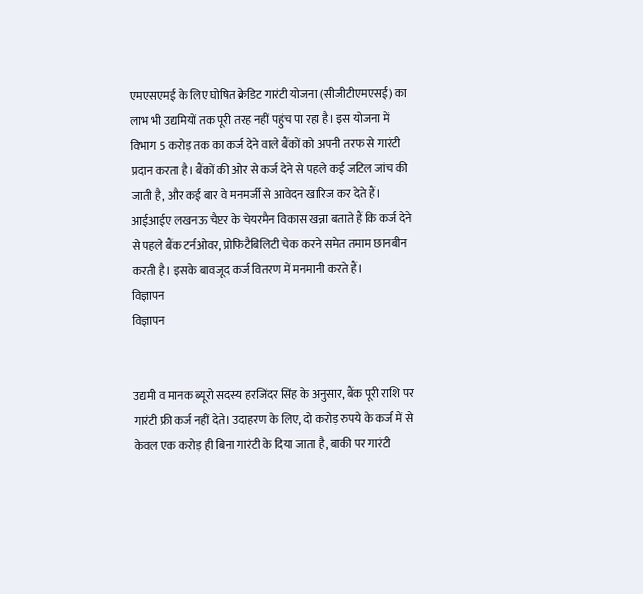एमएसएमई के लिए घोषित क्रेडिट गारंटी योजना (सीजीटीएमएसई) का लाभ भी उद्यमियों तक पूरी तरह नहीं पहुंच पा रहा है। इस योजना में विभाग 5 करोड़ तक का कर्ज देने वाले बैंकों को अपनी तरफ से गारंटी प्रदान करता है। बैंकों की ओर से कर्ज देने से पहले कई जटिल जांच की जाती है, और कई बार वे मनमर्जी से आवेदन खारिज कर देते हैं। आईआईए लखनऊ चैप्टर के चेयरमैन विकास खन्ना बताते हैं कि कर्ज देने से पहले बैंक टर्नओवर, प्रोफिटैबिलिटी चेक करने समेत तमाम छानबीन करती है। इसके बावजूद कर्ज वितरण में मनमानी करते हैं।
विज्ञापन
विज्ञापन


उद्यमी व मानक ब्यूरो सदस्य हरजिंदर सिंह के अनुसार, बैंक पूरी राशि पर गारंटी फ्री कर्ज नहीं देते। उदाहरण के लिए, दो करोड़ रुपये के कर्ज में से केवल एक करोड़ ही बिना गारंटी के दिया जाता है, बाकी पर गारंटी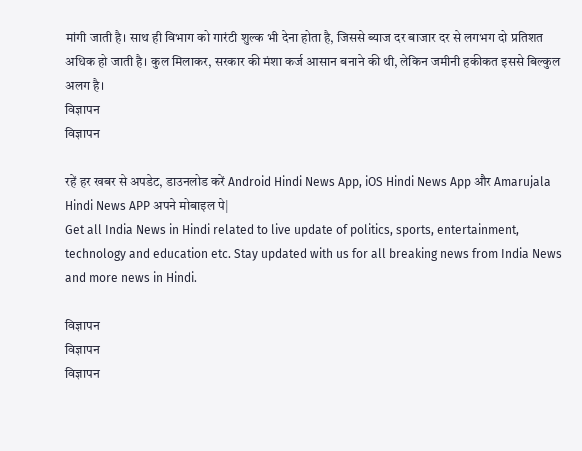मांगी जाती है। साथ ही विभाग को गारंटी शुल्क भी देना होता है, जिससे ब्याज दर बाजार दर से लगभग दो प्रतिशत अधिक हो जाती है। कुल मिलाकर, सरकार की मंशा कर्ज आसान बनाने की थी, लेकिन जमीनी हकीकत इससे बिल्कुल अलग है।
विज्ञापन
विज्ञापन

रहें हर खबर से अपडेट, डाउनलोड करें Android Hindi News App, iOS Hindi News App और Amarujala Hindi News APP अपने मोबाइल पे|
Get all India News in Hindi related to live update of politics, sports, entertainment, technology and education etc. Stay updated with us for all breaking news from India News and more news in Hindi.

विज्ञापन
विज्ञापन
विज्ञापन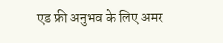एड फ्री अनुभव के लिए अमर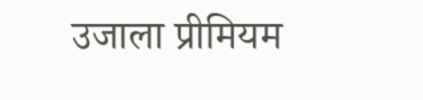उजाला प्रीमियम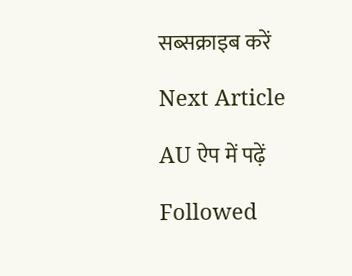सब्सक्राइब करें

Next Article

AU ऐप में पढ़ें

Followed